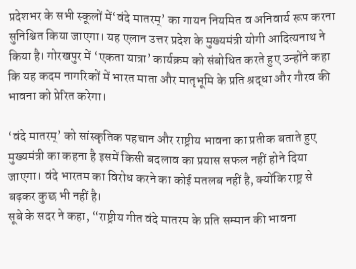प्रदेशभर के सभी स्कूलों में‘वंदे मातरम्’ का गायन नियमित व अनिवार्य रूप करना सुनिश्चित किया जाएगा। यह एलान उत्तर प्रदेश के मुख्यमंत्री योगी आदित्यनाथ ने किया है। गोरखपुर में ‘एकता यात्रा’ कार्यक्रम को संबोधित करते हुए उन्होंने कहा कि यह कदम नागरिकों में भारत माता और मातृभूमि के प्रति श्रद्धा और गौरव की भावना को प्रेरित करेगा।

‘वंदे मातरम्’ को सांस्कृतिक पहचान और राष्ट्रीय भावना का प्रतीक बताते हुए मुख्यमंत्री का कहना है इसमें किसी बदलाव का प्रयास सफल नहीं होने दिया जाएगा। वंदे भारतम का विरोध करने का कोई मतलब नहीं है, क्योंकि राष्ट्र से बढ़कर कुछ भी नहीं है।
सूबे के सदर ने कहा, “राष्ट्रीय गीत वंदे मातरम के प्रति सम्मान की भावना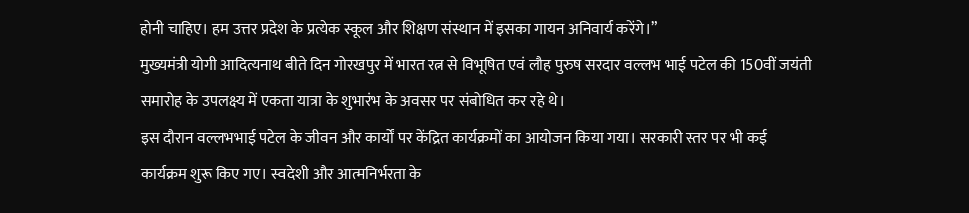होनी चाहिए। हम उत्तर प्रदेश के प्रत्येक स्कूल और शिक्षण संस्थान में इसका गायन अनिवार्य करेंगे।”
मुख्यमंत्री योगी आदित्यनाथ बीते दिन गोरखपुर में भारत रत्न से विभूषित एवं लौह पुरुष सरदार वल्लभ भाई पटेल की 150वीं जयंती समारोह के उपलक्ष्य में एकता यात्रा के शुभारंभ के अवसर पर संबोधित कर रहे थे।
इस दौरान वल्लभभाई पटेल के जीवन और कार्यों पर केंद्रित कार्यक्रमों का आयोजन किया गया। सरकारी स्तर पर भी कई कार्यक्रम शुरू किए गए। स्वदेशी और आत्मनिर्भरता के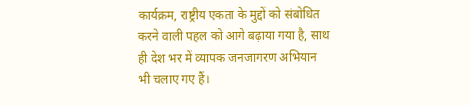कार्यक्रम, राष्ट्रीय एकता के मुद्दों को संबोधित करने वाली पहल को आगे बढ़ाया गया है, साथ ही देश भर में व्यापक जनजागरण अभियान भी चलाए गए हैं।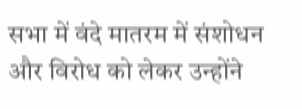सभा में वंदे मातरम में संशोधन और विरोध को लेकर उन्होंने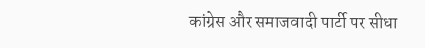कांग्रेस और समाजवादी पार्टी पर सीधा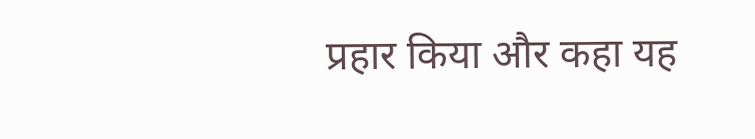प्रहार किया और कहा यह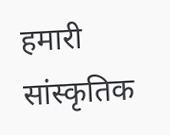हमारी सांस्कृतिक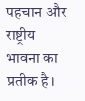पहचान और राष्ट्रीय भावना का प्रतीक है।